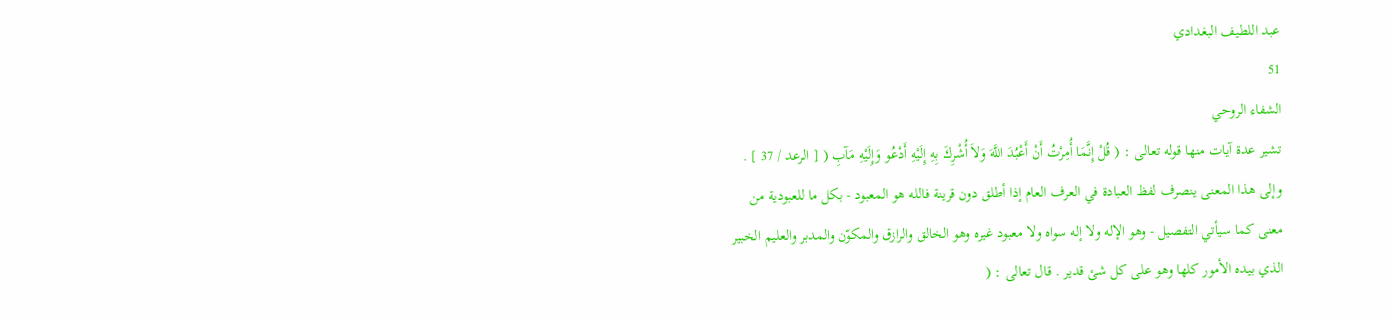عبد اللطيف البغدادي
51
الشفاء الروحي
تشير عدة آيات منها قوله تعالى : ( قُلْ إِنَّمَا أُمِرْتُ أَنْ أَعْبُدَ اللَّهَ وَلاَ أُشْرِكَ بِهِ إِلَيْهِ أَدْعُو وَإِلَيْهِ مَآبِ ( [ الرعد / 37 ] . وإلى هذا المعنى ينصرف لفظ العبادة في العرف العام إذا أطلق دون قرينة فالله هو المعبود - بكل ما للعبودية من معنى كما سيأتي التفصيل - وهو الإله ولا إله سواه ولا معبود غيره وهو الخالق والرازق والمكوّن والمدبر والعليم الخبير الذي بيده الأمور كلها وهو على كل شئ قدير . قال تعالى : (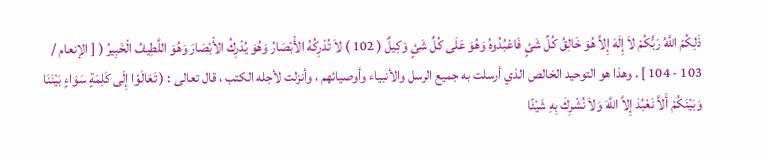ذَلِكُمْ اللَّهُ رَبُّكُمْ لاَ إِلَهَ إِلاَّ هُوَ خَالِقُ كُلِّ شَئٍ فَاعْبُدُوهُ وَهُوَ عَلَى كُلِّ شَئٍ وَكِيلٌ ( 102 ) لاَ تُدْرِكُهُ الأْبْصَارُ وَهُوَ يُدْرِكُ الأْبْصَارَ وَهُوَ اللَّطِيفُ الْخَبِيرُ ( [ الإنعام / 103 - 104 ] . وهذا هو التوحيد الخالص الذي أرسلت به جميع الرسل والأنبياء وأوصيائهم ، وأنزلت لأجله الكتب ، قال تعالى : ( تَعَالَوْا إِلَى كَلِمَةٍ سَوَاءٍ بَيْنَنَا وَبَيْنَكُمْ أَلاَّ نَعْبُدَ إِلاَّ اللَّهَ وَلاَ نُشْرِكَ بِهِ شَيْئًا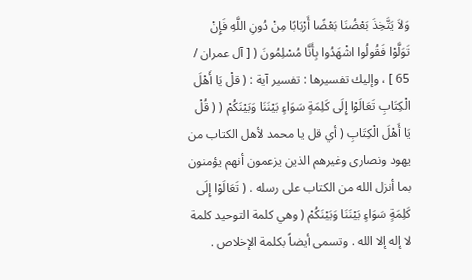وَلاَ يَتَّخِذَ بَعْضُنَا بَعْضًا أَرْبَابًا مِنْ دُونِ اللَّهِ فَإِنْ تَوَلَّوْا فَقُولُوا اشْهَدُوا بِأَنَّا مُسْلِمُونَ ( [ آل عمران / 65 ] ، وإليك تفسيرها : تفسير آية : ( قلْ يَا أَهْلَ الْكِتَابِ تَعَالَوْا إِلَى كَلِمَةٍ سَوَاءٍ بَيْنَنَا وَبَيْنَكُمْ ( ( قُلْ يَا أَهْلَ الْكِتَابِ ( أي قل يا محمد لأهل الكتاب من يهود ونصارى وغيرهم الذين يزعمون أنهم يؤمنون بما أنزل الله من الكتاب على رسله . ( تَعَالَوْا إِلَى كَلِمَةٍ سَوَاءٍ بَيْنَنَا وَبَيْنَكُمْ ( وهي كلمة التوحيد كلمة لا إله إلا الله . وتسمى أيضاً بكلمة الإخلاص .